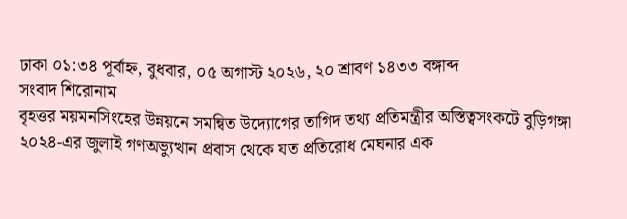ঢাকা ০১:৩৪ পূর্বাহ্ন, বুধবার, ০৫ অগাস্ট ২০২৬, ২০ শ্রাবণ ১৪৩৩ বঙ্গাব্দ
সংবাদ শিরোনাম
বৃহত্তর ময়মনসিংহের উন্নয়নে সমন্বিত উদ্যোগের তাগিদ তথ্য প্রতিমন্ত্রীর অস্তিত্বসংকটে বুড়িগঙ্গা ২০২৪-এর জুলাই গণঅভ্যুত্থান প্রবাস থেকে যত প্রতিরোধ মেঘনার এক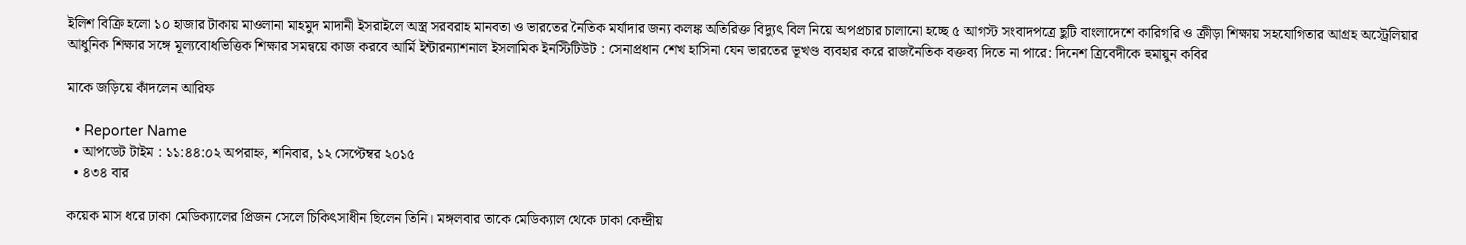ইলিশ বিক্রি হলো ১০ হাজার টাকায় মাওলানা মাহমুদ মাদানী ইসরাইলে অস্ত্র সরবরাহ মানবতা ও ভারতের নৈতিক মর্যাদার জন্য কলঙ্ক অতিরিক্ত বিদ্যুৎ বিল নিয়ে অপপ্রচার চালানো হচ্ছে ৫ আগস্ট সংবাদপত্রে ছুটি বাংলাদেশে কারিগরি ও ক্রীড়া শিক্ষায় সহযোগিতার আগ্রহ অস্ট্রেলিয়ার আধুনিক শিক্ষার সঙ্গে মূল্যবোধভিত্তিক শিক্ষার সমন্বয়ে কাজ করবে আর্মি ইন্টারন্যাশনাল ইসলামিক ইনস্টিটিউট : সেনাপ্রধান শেখ হাসিনা যেন ভারতের ভূখণ্ড ব্যবহার করে রাজনৈতিক বক্তব্য দিতে না পারে: দিনেশ ত্রিবেদীকে হুমায়ুন কবির

মাকে জড়িয়ে কাঁদলেন আরিফ

  • Reporter Name
  • আপডেট টাইম : ১১:৪৪:০২ অপরাহ্ন, শনিবার, ১২ সেপ্টেম্বর ২০১৫
  • ৪৩৪ বার

কয়েক মাস ধরে ঢাকা মেডিক্যালের প্রিজন সেলে চিকিৎসাধীন ছিলেন তিনি। মঙ্গলবার তাকে মেডিক্যাল থেকে ঢাকা কেন্দ্রীয়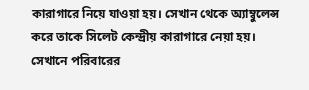কারাগারে নিয়ে যাওয়া হয়। সেখান থেকে অ্যাম্বুলেন্স করে তাকে সিলেট কেন্দ্রীয় কারাগারে নেয়া হয়। সেখানে পরিবারের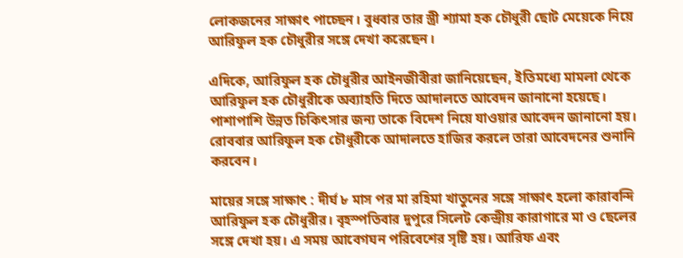লোকজনের সাক্ষাৎ পাচ্ছেন। বুধবার তার স্ত্রী শ্যামা হক চৌধুরী ছোট মেয়েকে নিয়ে আরিফুল হক চৌধুরীর সঙ্গে দেখা করেছেন।

এদিকে, আরিফুল হক চৌধুরীর আইনজীবীরা জানিয়েছেন, ইতিমধ্যে মামলা থেকে আরিফুল হক চৌধুরীকে অব্যাহতি দিতে আদালতে আবেদন জানানো হয়েছে। পাশাপাশি উন্নত চিকিৎসার জন্য তাকে বিদেশ নিয়ে যাওয়ার আবেদন জানানো হয়। রোববার আরিফুল হক চৌধুরীকে আদালতে হাজির করলে তারা আবেদনের শুনানি করবেন।

মায়ের সঙ্গে সাক্ষাৎ : দীর্ঘ ৮ মাস পর মা রহিমা খাতুনের সঙ্গে সাক্ষাৎ হলো কারাবন্দি আরিফুল হক চৌধুরীর। বৃহস্পতিবার দুপুরে সিলেট কেন্দ্রীয় কারাগারে মা ও ছেলের সঙ্গে দেখা হয়। এ সময় আবেগঘন পরিবেশের সৃষ্টি হয়। আরিফ এবং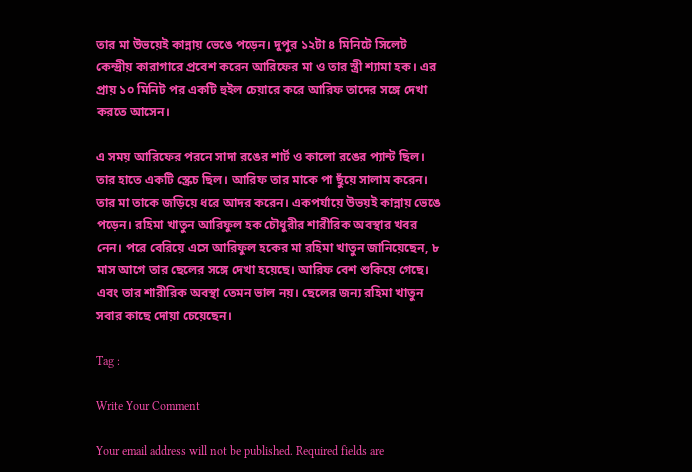তার মা উভয়েই কান্নায় ভেঙে পড়েন। দুপুর ১২টা ৪ মিনিটে সিলেট কেন্দ্রীয় কারাগারে প্রবেশ করেন আরিফের মা ও তার স্ত্রী শ্যামা হক। এর প্রায় ১০ মিনিট পর একটি হুইল চেয়ারে করে আরিফ তাদের সঙ্গে দেখা করতে আসেন।

এ সময় আরিফের পরনে সাদা রঙের শার্ট ও কালো রঙের প্যান্ট ছিল। তার হাতে একটি স্ক্রেচ ছিল। আরিফ তার মাকে পা ছুঁয়ে সালাম করেন। তার মা তাকে জড়িয়ে ধরে আদর করেন। একপর্যায়ে উভয়ই কান্নায় ভেঙে পড়েন। রহিমা খাতুন আরিফুল হক চৌধুরীর শারীরিক অবস্থার খবর নেন। পরে বেরিয়ে এসে আরিফুল হকের মা রহিমা খাতুন জানিয়েছেন, ৮ মাস আগে তার ছেলের সঙ্গে দেখা হয়েছে। আরিফ বেশ শুকিয়ে গেছে। এবং তার শারীরিক অবস্থা তেমন ভাল নয়। ছেলের জন্য রহিমা খাতুন সবার কাছে দোয়া চেয়েছেন।

Tag :

Write Your Comment

Your email address will not be published. Required fields are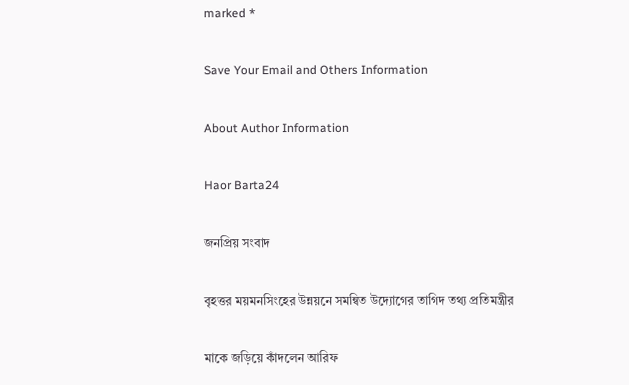marked *

Save Your Email and Others Information

About Author Information

Haor Barta24

জনপ্রিয় সংবাদ

বৃহত্তর ময়মনসিংহের উন্নয়নে সমন্বিত উদ্যোগের তাগিদ তথ্য প্রতিমন্ত্রীর

মাকে জড়িয়ে কাঁদলেন আরিফ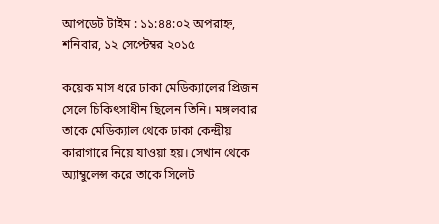আপডেট টাইম : ১১:৪৪:০২ অপরাহ্ন, শনিবার, ১২ সেপ্টেম্বর ২০১৫

কয়েক মাস ধরে ঢাকা মেডিক্যালের প্রিজন সেলে চিকিৎসাধীন ছিলেন তিনি। মঙ্গলবার তাকে মেডিক্যাল থেকে ঢাকা কেন্দ্রীয় কারাগারে নিয়ে যাওয়া হয়। সেখান থেকে অ্যাম্বুলেন্স করে তাকে সিলেট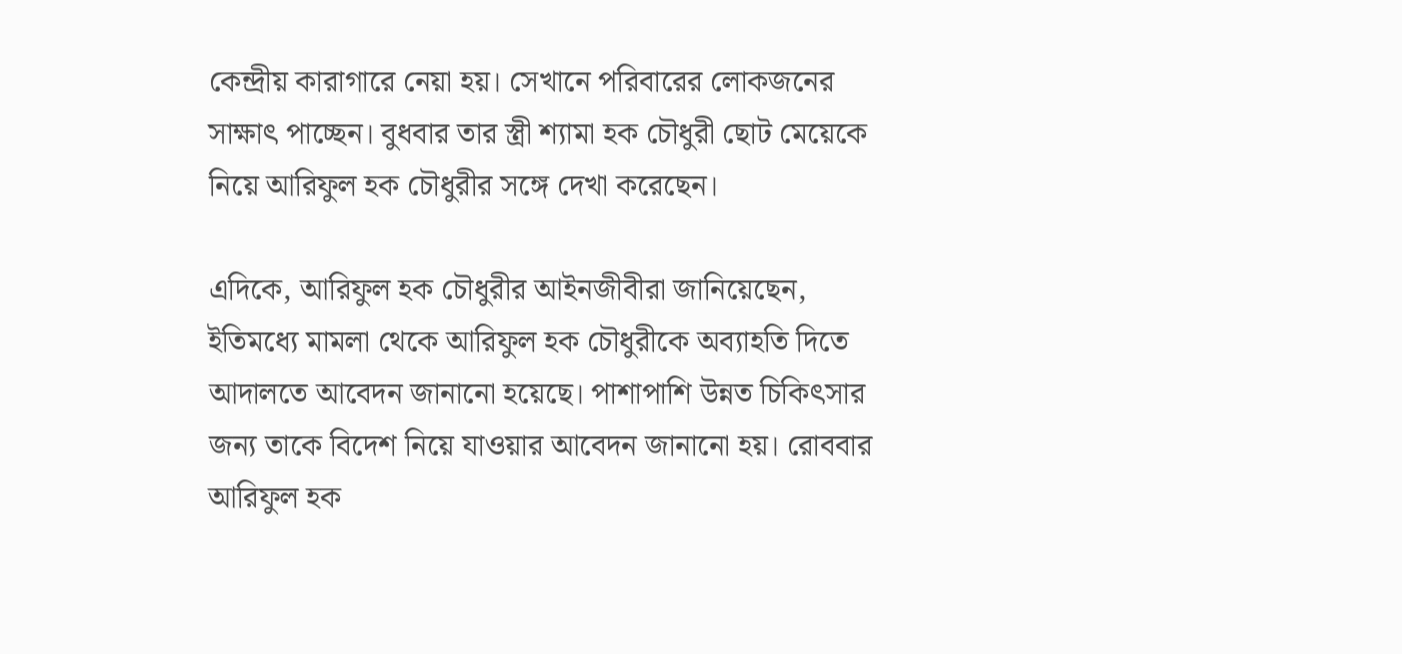কেন্দ্রীয় কারাগারে নেয়া হয়। সেখানে পরিবারের লোকজনের সাক্ষাৎ পাচ্ছেন। বুধবার তার স্ত্রী শ্যামা হক চৌধুরী ছোট মেয়েকে নিয়ে আরিফুল হক চৌধুরীর সঙ্গে দেখা করেছেন।

এদিকে, আরিফুল হক চৌধুরীর আইনজীবীরা জানিয়েছেন, ইতিমধ্যে মামলা থেকে আরিফুল হক চৌধুরীকে অব্যাহতি দিতে আদালতে আবেদন জানানো হয়েছে। পাশাপাশি উন্নত চিকিৎসার জন্য তাকে বিদেশ নিয়ে যাওয়ার আবেদন জানানো হয়। রোববার আরিফুল হক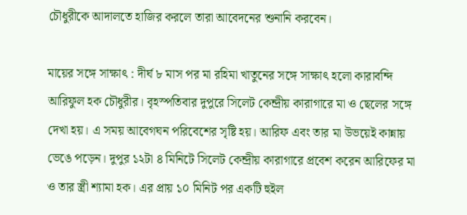চৌধুরীকে আদালতে হাজির করলে তারা আবেদনের শুনানি করবেন।

মায়ের সঙ্গে সাক্ষাৎ : দীর্ঘ ৮ মাস পর মা রহিমা খাতুনের সঙ্গে সাক্ষাৎ হলো কারাবন্দি আরিফুল হক চৌধুরীর। বৃহস্পতিবার দুপুরে সিলেট কেন্দ্রীয় কারাগারে মা ও ছেলের সঙ্গে দেখা হয়। এ সময় আবেগঘন পরিবেশের সৃষ্টি হয়। আরিফ এবং তার মা উভয়েই কান্নায় ভেঙে পড়েন। দুপুর ১২টা ৪ মিনিটে সিলেট কেন্দ্রীয় কারাগারে প্রবেশ করেন আরিফের মা ও তার স্ত্রী শ্যামা হক। এর প্রায় ১০ মিনিট পর একটি হুইল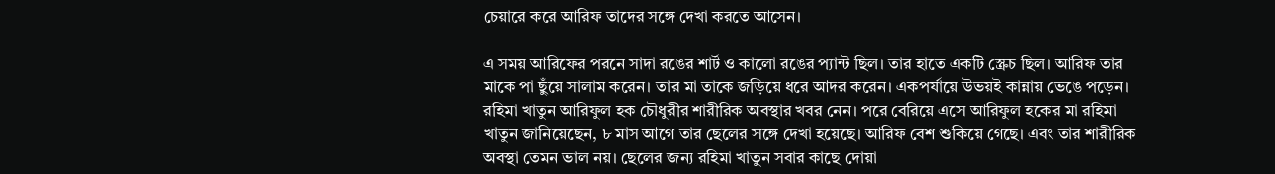চেয়ারে করে আরিফ তাদের সঙ্গে দেখা করতে আসেন।

এ সময় আরিফের পরনে সাদা রঙের শার্ট ও কালো রঙের প্যান্ট ছিল। তার হাতে একটি স্ক্রেচ ছিল। আরিফ তার মাকে পা ছুঁয়ে সালাম করেন। তার মা তাকে জড়িয়ে ধরে আদর করেন। একপর্যায়ে উভয়ই কান্নায় ভেঙে পড়েন। রহিমা খাতুন আরিফুল হক চৌধুরীর শারীরিক অবস্থার খবর নেন। পরে বেরিয়ে এসে আরিফুল হকের মা রহিমা খাতুন জানিয়েছেন, ৮ মাস আগে তার ছেলের সঙ্গে দেখা হয়েছে। আরিফ বেশ শুকিয়ে গেছে। এবং তার শারীরিক অবস্থা তেমন ভাল নয়। ছেলের জন্য রহিমা খাতুন সবার কাছে দোয়া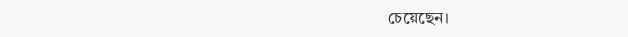চেয়েছেন।